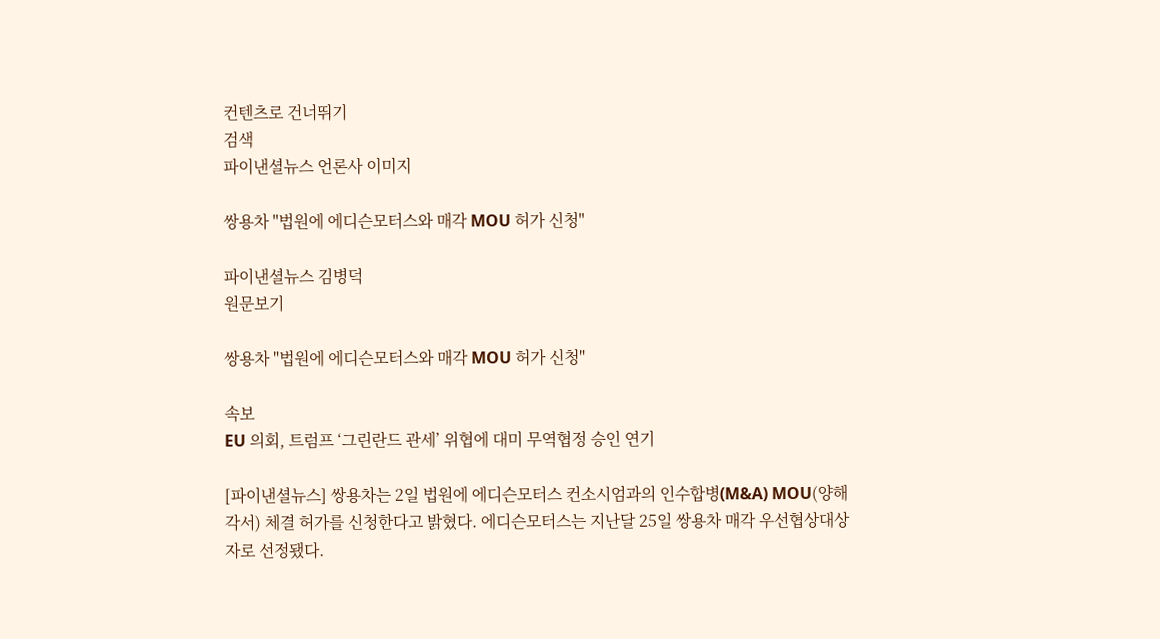컨텐츠로 건너뛰기
검색
파이낸셜뉴스 언론사 이미지

쌍용차 "법원에 에디슨모터스와 매각 MOU 허가 신청"

파이낸셜뉴스 김병덕
원문보기

쌍용차 "법원에 에디슨모터스와 매각 MOU 허가 신청"

속보
EU 의회, 트럼프 ‘그린란드 관세’ 위협에 대미 무역협정 승인 연기

[파이낸셜뉴스] 쌍용차는 2일 법원에 에디슨모터스 컨소시엄과의 인수합병(M&A) MOU(양해각서) 체결 허가를 신청한다고 밝혔다. 에디슨모터스는 지난달 25일 쌍용차 매각 우선협상대상자로 선정됐다.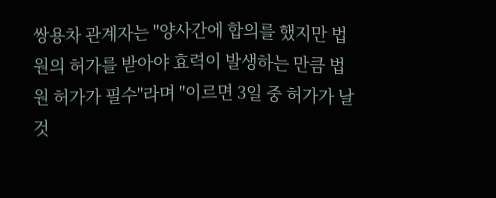쌍용차 관계자는 "양사간에 합의를 했지만 법원의 허가를 받아야 효력이 발생하는 만큼 법원 허가가 필수"라며 "이르면 3일 중 허가가 날 것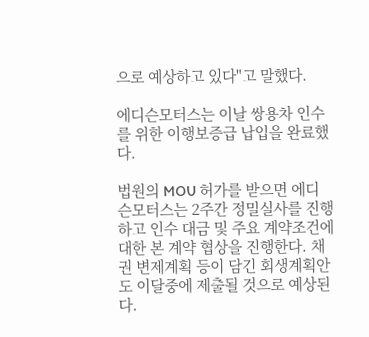으로 예상하고 있다"고 말했다.

에디슨모터스는 이날 쌍용차 인수를 위한 이행보증급 납입을 완료했다.

법원의 MOU 허가를 받으면 에디슨모터스는 2주간 정밀실사를 진행하고 인수 대금 및 주요 계약조건에 대한 본 계약 협상을 진행한다. 채권 변제계획 등이 담긴 회생계획안도 이달중에 제출될 것으로 예상된다.